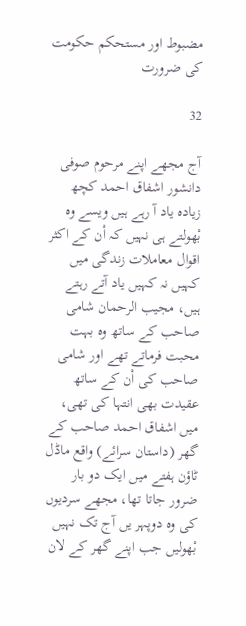مضبوط اور مستحکم حکومت کی ضرورت

32

آج مجھے اپنے مرحوم صوفی دانشور اشفاق احمد کچھ زیادہ یاد آ رہے ہیں ویسے وہ بْھولتے ہی نہیں کہ اْن کے اکثر اقوال معاملات زندگی میں کہیں نہ کہیں یاد آتے رہتے ہیں، مجیب الرحمان شامی صاحب کے ساتھ وہ بہت محبت فرماتے تھے اور شامی صاحب کی اْن کے ساتھ عقیدت بھی انتہا کی تھی، میں اشفاق احمد صاحب کے گھر (داستان سرائے) واقع ماڈل ٹاؤن ہفتے میں ایک دو بار ضرور جاتا تھا، مجھے سردیوں کی وہ دوپہر یں آج تک نہیں بْھولیں جب اپنے گھر کے لان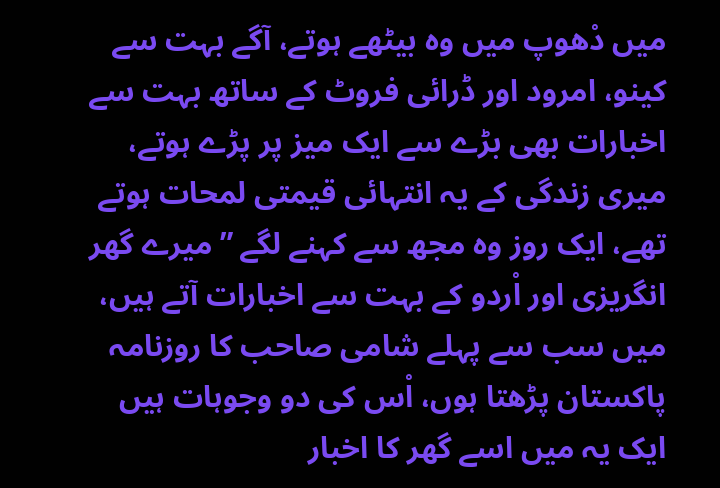میں دْھوپ میں وہ بیٹھے ہوتے، آگے بہت سے کینو، امرود اور ڈرائی فروٹ کے ساتھ بہت سے اخبارات بھی بڑے سے ایک میز پر پڑے ہوتے، میری زندگی کے یہ انتہائی قیمتی لمحات ہوتے تھے، ایک روز وہ مجھ سے کہنے لگے ”میرے گھر انگریزی اور اْردو کے بہت سے اخبارات آتے ہیں، میں سب سے پہلے شامی صاحب کا روزنامہ پاکستان پڑھتا ہوں، اْس کی دو وجوہات ہیں ایک یہ میں اسے گھر کا اخبار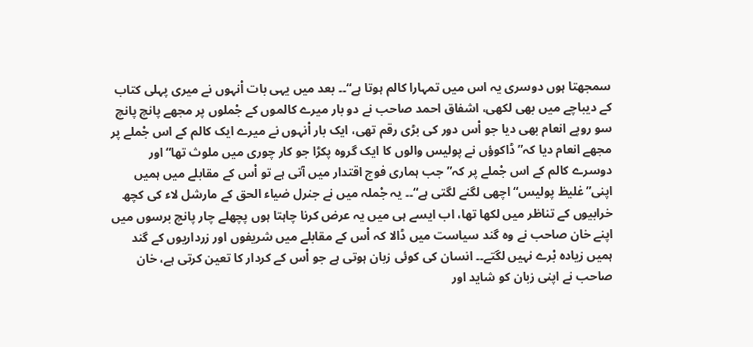سمجھتا ہوں دوسری یہ اس میں تمہارا کالم ہوتا ہے“۔۔ بعد میں یہی بات اْنہوں نے میری پہلی کتاب کے دیباچے میں بھی لکھی، اشفاق احمد صاحب نے دو بار میرے کالموں کے جْملوں پر مجھے پانچ پانچ سو روپے انعام بھی دیا جو اْس دور کی بڑی رقم تھی، ایک بار اْنہوں نے میرے ایک کالم کے اس جْملے پر مجھے انعام دیا کہ”ڈاکوؤں نے پولیس والوں کا ایک گروہ پکڑا جو کار چوری میں ملوث تھا“ اور دوسرے کالم کے اس جْملے پر کہ”جب ہماری فوج اقتدار میں آتی ہے تو اْس کے مقابلے میں ہمیں اپنی”غلیظ پولیس“ اچھی لگنے لگتی ہے“۔۔ یہ جْملہ میں نے جنرل ضیاء الحق کے مارشل لاء کی کچھ خرابیوں کے تناظر میں لکھا تھا، اب ایسے ہی میں یہ عرض کرنا چاہتا ہوں پچھلے چار پانچ برسوں میں اپنے خان صاحب نے وہ گند سیاست میں ڈالا کہ اْس کے مقابلے میں شریفوں اور زرداریوں کے گند ہمیں زیادہ بْرے نہیں لگتے۔۔ انسان کی کوئی زبان ہوتی ہے جو اْس کے کردار کا تعین کرتی ہے، خان صاحب نے اپنی زبان کو شاید اور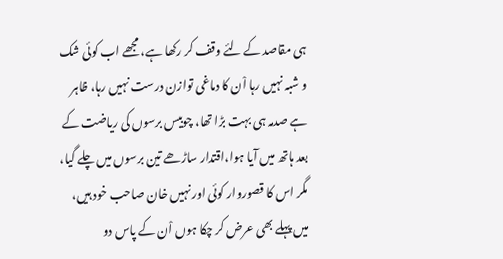ہی مقاصد کے لئے وقف کر رکھا ہے، مجھے اب کوئی شک و شبہ نہیں رہا اْن کا دماغی توازن درست نہیں رہا، ظاہر ہے صدمہ ہی بہت بڑا تھا، چوبیس برسوں کی ریاضت کے بعد ہاتھ میں آیا ہوا،اقتدار ساڑھے تین برسوں میں چلے گیا، مگر اس کا قصوروار کوئی اور نہیں خان صاحب خود ہیں، میں پہلے بھی عرض کر چکا ہوں اْن کے پاس دو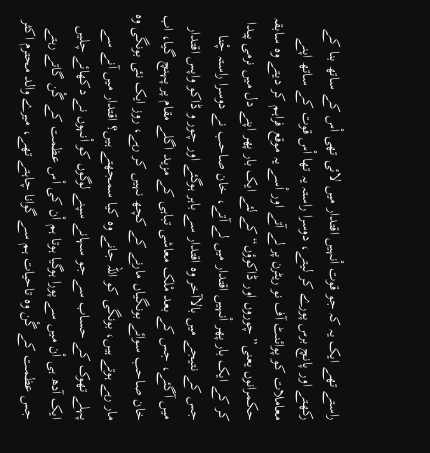راستے تھے ایک یہ کہ جو قوت اْنہیں اقتدار میں لائی تھی اْس کے ساتھ بنا کے رکھتے اور پانچ برس پورے کر لیتے، دوسرا راستہ یہ تھا اْس قوت کے ساتھ اپنے معاملات کو پوائنٹ آف نو ریٹرن پر لے آتے اور اْسے یہ موقع فراہم کر دیتے وہ سابقہ حکمرانوں یعنی”چوروں اور ڈاکوؤں“ کے لئے ایک بار پھر اپنے دل میں نرمی پیدا کر کے ایک بار پھر اْنہیں اقتدار میں لے آتے، خان صاحب نے دوسرا راستہ چْنا جس کے نتیجے میں بالاآخر وہ اقتدار سے باہر ہوگئے اور چور و ڈاکو واپس اقتدار میں آگئے، جس کے بعد مْلک معاشی تباہی کے مزید اگلے مقام پر پہنچ گیا، اب خان صاحب سوائے بونگیاں مارنے کے کچھ نہیں کر رہے، روز ایک نئی بونگی وہ مار رہے ہوتے ہیں، بونگی کو اللہ جانے وہ کیا سمجھتے ہیں؟ اقتدار میں آنے سے پہلے تھوک کے حساب سے جو سہانے سپنے لوگوں کو اْنہوں نے دکھائے چلیں ایک آدھ ہی اْن میں سے پورا ہوگیا ہوتا ہم اْن کی اْس عظمت کے گْن گاتے رہتے جس عظمت کے گْن وہ تاحیات ہم سے گوانا چاہتے تھے، میرے والد محترم اکثر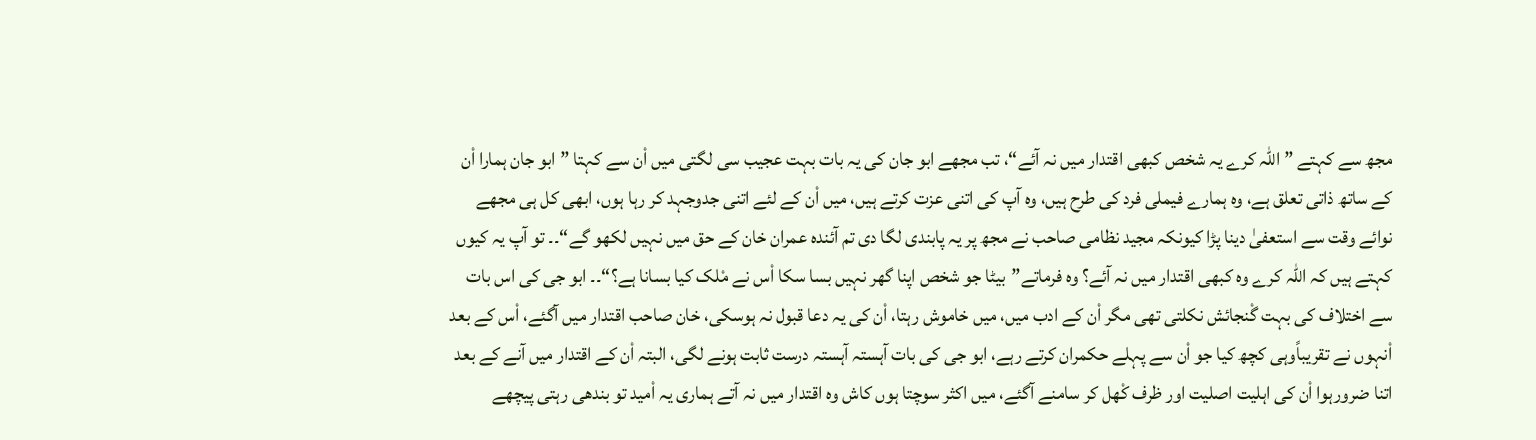مجھ سے کہتے ”اللہ کرے یہ شخص کبھی اقتدار میں نہ آئے“، تب مجھے ابو جان کی یہ بات بہت عجیب سی لگتی میں اْن سے کہتا ”ابو جان ہمارا اْن کے ساتھ ذاتی تعلق ہے، وہ ہمارے فیملی فرد کی طرح ہیں، وہ آپ کی اتنی عزت کرتے ہیں، میں اْن کے لئے اتنی جدوجہد کر رہا ہوں، ابھی کل ہی مجھے نوائے وقت سے استعفیٰ دینا پڑا کیونکہ مجید نظامی صاحب نے مجھ پر یہ پابندی لگا دی تم آئندہ عمران خان کے حق میں نہیں لکھو گے“۔۔ تو آپ یہ کیوں کہتے ہیں کہ اللہ کرے وہ کبھی اقتدار میں نہ آئے؟ وہ فرماتے”بیٹا جو شخص اپنا گھر نہیں بسا سکا اْس نے مْلک کیا بسانا ہے؟“۔۔ ابو جی کی اس بات سے اختلاف کی بہت گْنجائش نکلتی تھی مگر اْن کے ادب میں، میں خاموش رہتا، اْن کی یہ دعا قبول نہ ہوسکی، خان صاحب اقتدار میں آگئے، اْس کے بعد اْنہوں نے تقریباًوہی کچھ کیا جو اْن سے پہلے حکمران کرتے رہے، ابو جی کی بات آہستہ آہستہ درست ثابت ہونے لگی، البتہ اْن کے اقتدار میں آنے کے بعد اتنا ضرورہوا اْن کی اہلیت اصلیت اور ظرف کْھل کر سامنے آگئے، میں اکثر سوچتا ہوں کاش وہ اقتدار میں نہ آتے ہماری یہ اْمید تو بندھی رہتی پیچھے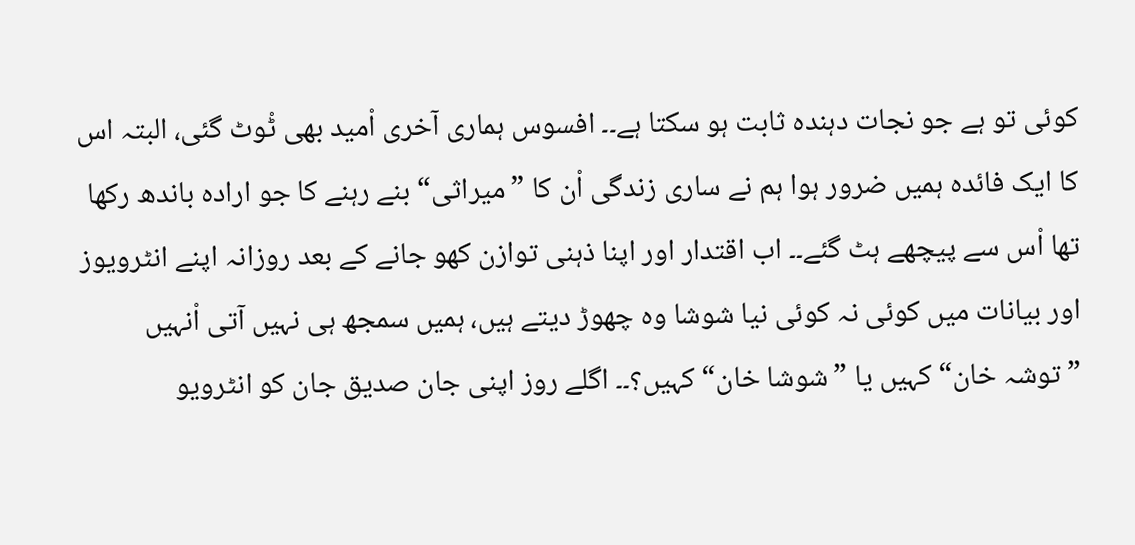کوئی تو ہے جو نجات دہندہ ثابت ہو سکتا ہے۔۔ افسوس ہماری آخری اْمید بھی ٹْوٹ گئی، البتہ اس کا ایک فائدہ ہمیں ضرور ہوا ہم نے ساری زندگی اْن کا ”میراثی“ بنے رہنے کا جو ارادہ باندھ رکھا تھا اْس سے پیچھے ہٹ گئے۔۔ اب اقتدار اور اپنا ذہنی توازن کھو جانے کے بعد روزانہ اپنے انٹرویوز اور بیانات میں کوئی نہ کوئی نیا شوشا وہ چھوڑ دیتے ہیں، ہمیں سمجھ ہی نہیں آتی اْنہیں ”توشہ خان“ کہیں یا ”شوشا خان“ کہیں؟۔۔ اگلے روز اپنی جان صدیق جان کو انٹرویو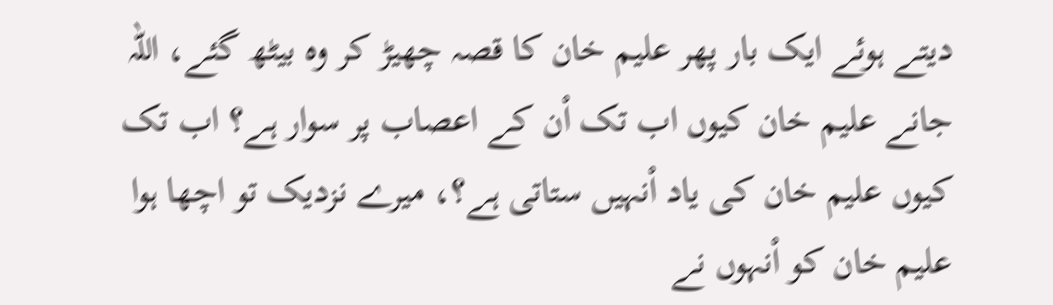دیتے ہوئے ایک بار پھر علیم خان کا قصہ چھیڑ کر وہ بیٹھ گئے، اللہ جانے علیم خان کیوں اب تک اْن کے اعصاب پر سوار ہے؟ اب تک کیوں علیم خان کی یاد اْنہیں ستاتی ہے؟، میرے نزدیک تو اچھا ہوا علیم خان کو اْنہوں نے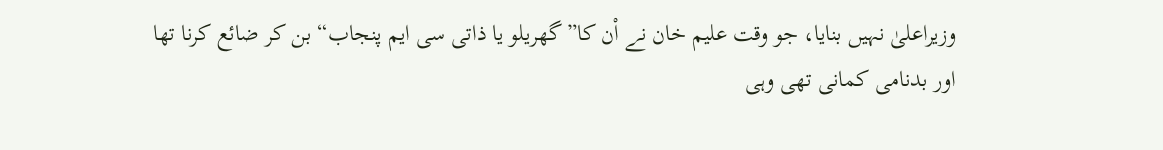وزیراعلیٰ نہیں بنایا، جو وقت علیم خان نے اْن کا”گھریلو یا ذاتی سی ایم پنجاب“ بن کر ضائع کرنا تھا اور بدنامی کمانی تھی وہی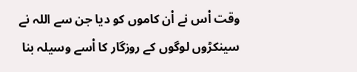وقت اْس نے اْن کاموں کو دیا جن سے اللہ نے سینکڑوں لوگوں کے روزگار کا اْسے وسیلہ بنا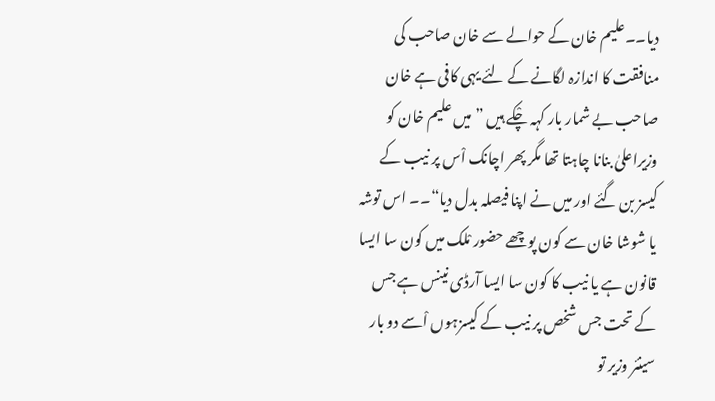دیا۔۔علیم خان کے حوالے سے خان صاحب کی منافقت کا اندازہ لگانے کے لئے یہی کافی ہے خان صاحب بے شمار بار کہہ چْکے ہیں ”میں علیم خان کو وزیراعلیٰ بنانا چاہتا تھا مگر پھر اچانک اْس پر نیب کے کیسز بن گئے اور میں نے اپنا فیصلہ بدل دیا“۔۔ اس توشہ یا شوشا خان سے کون پوچھے حضور مْلک میں کون سا ایسا قانون ہے یا نیب کا کون سا ایسا آرڈی نینس ہے جس کے تحت جس شخص پر نیب کے کیسزہوں اْسے دو بار سینئر وزیر تو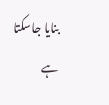بنایا جاسکتا ہے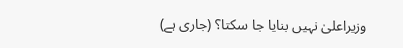وزیراعلیٰ نہیں بنایا جا سکتا؟ (جاری ہے)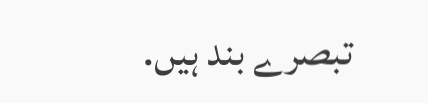تبصرے بند ہیں.